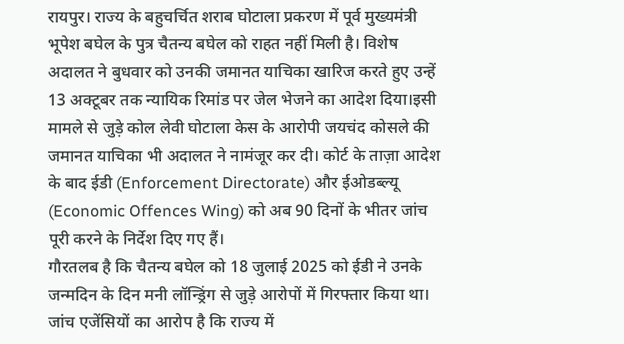रायपुर। राज्य के बहुचर्चित शराब घोटाला प्रकरण में पूर्व मुख्यमंत्री भूपेश बघेल के पुत्र चैतन्य बघेल को राहत नहीं मिली है। विशेष अदालत ने बुधवार को उनकी जमानत याचिका खारिज करते हुए उन्हें 13 अक्टूबर तक न्यायिक रिमांड पर जेल भेजने का आदेश दिया।इसी मामले से जुड़े कोल लेवी घोटाला केस के आरोपी जयचंद कोसले की जमानत याचिका भी अदालत ने नामंजूर कर दी। कोर्ट के ताज़ा आदेश के बाद ईडी (Enforcement Directorate) और ईओडब्ल्यू (Economic Offences Wing) को अब 90 दिनों के भीतर जांच पूरी करने के निर्देश दिए गए हैं।
गौरतलब है कि चैतन्य बघेल को 18 जुलाई 2025 को ईडी ने उनके जन्मदिन के दिन मनी लॉन्ड्रिंग से जुड़े आरोपों में गिरफ्तार किया था। जांच एजेंसियों का आरोप है कि राज्य में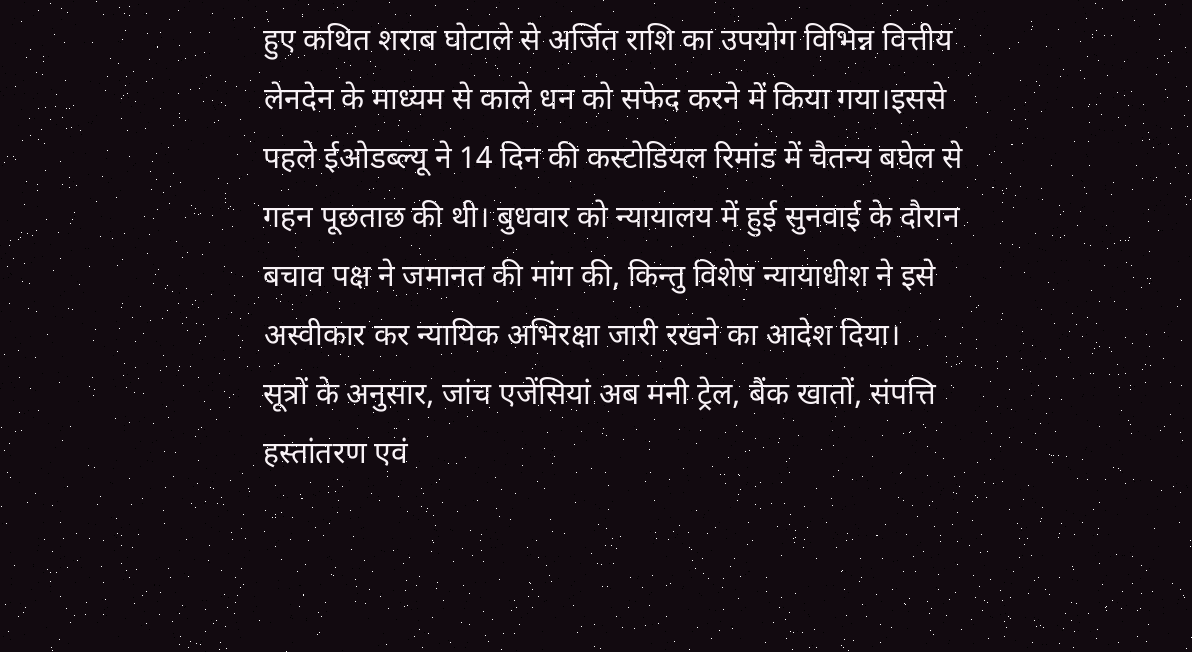हुए कथित शराब घोटाले से अर्जित राशि का उपयोग विभिन्न वित्तीय लेनदेन के माध्यम से काले धन को सफेद करने में किया गया।इससे पहले ईओडब्ल्यू ने 14 दिन की कस्टोडियल रिमांड में चैतन्य बघेल से गहन पूछताछ की थी। बुधवार को न्यायालय में हुई सुनवाई के दौरान बचाव पक्ष ने जमानत की मांग की, किन्तु विशेष न्यायाधीश ने इसे अस्वीकार कर न्यायिक अभिरक्षा जारी रखने का आदेश दिया।
सूत्रों के अनुसार, जांच एजेंसियां अब मनी ट्रेल, बैंक खातों, संपत्ति हस्तांतरण एवं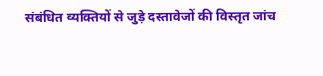संबंधित व्यक्तियों से जुड़े दस्तावेजों की विस्तृत जांच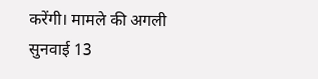करेंगी। मामले की अगली सुनवाई 13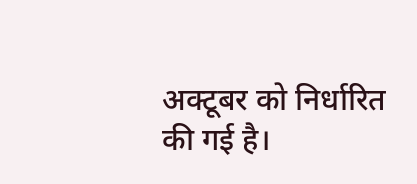अक्टूबर को निर्धारित की गई है।